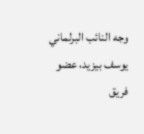وجه النائب البرلماني يوسف بيزيد، عضو فريق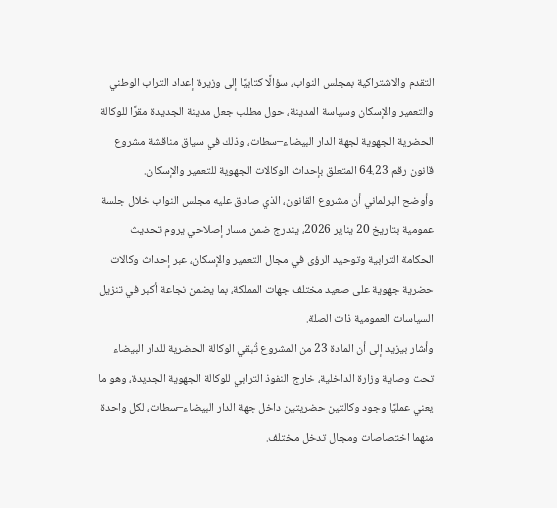التقدم والاشتراكية بمجلس النواب، سؤالًا كتابيًا إلى وزيرة إعداد التراب الوطني والتعمير والإسكان وسياسة المدينة، حول مطلب جعل مدينة الجديدة مقرًا للوكالة الحضرية الجهوية لجهة الدار البيضاء–سطات، وذلك في سياق مناقشة مشروع قانون رقم 64.23 المتعلق بإحداث الوكالات الجهوية للتعمير والإسكان.
وأوضح البرلماني أن مشروع القانون، الذي صادق عليه مجلس النواب خلال جلسة عمومية بتاريخ 20 يناير 2026، يندرج ضمن مسار إصلاحي يروم تحديث الحكامة الترابية وتوحيد الرؤى في مجال التعمير والإسكان، عبر إحداث وكالات حضرية جهوية على صعيد مختلف جهات المملكة، بما يضمن نجاعة أكبر في تنزيل السياسات العمومية ذات الصلة.
وأشار بيزيد إلى أن المادة 23 من المشروع تُبقي الوكالة الحضرية للدار البيضاء تحت وصاية وزارة الداخلية، خارج النفوذ الترابي للوكالة الجهوية الجديدة، وهو ما يعني عمليًا وجود وكالتين حضريتين داخل جهة الدار البيضاء–سطات، لكل واحدة منهما اختصاصات ومجال تدخل مختلف.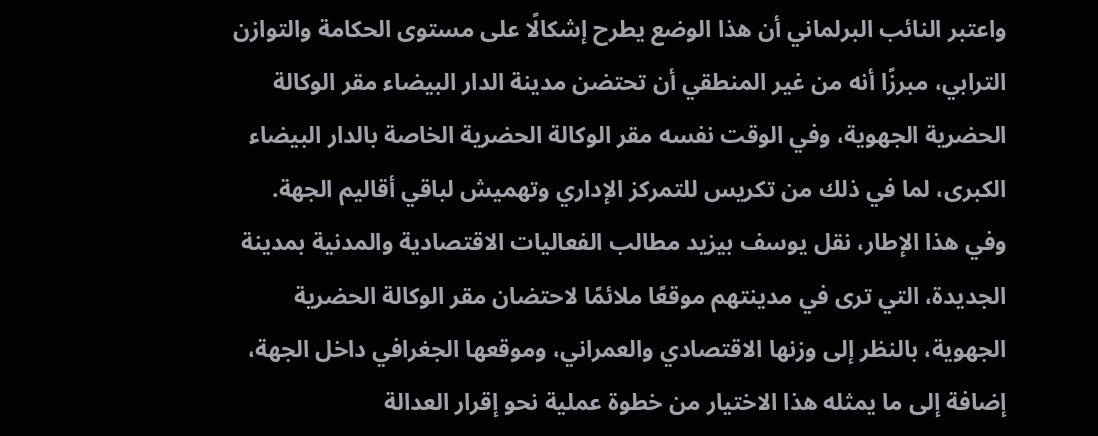واعتبر النائب البرلماني أن هذا الوضع يطرح إشكالًا على مستوى الحكامة والتوازن الترابي، مبرزًا أنه من غير المنطقي أن تحتضن مدينة الدار البيضاء مقر الوكالة الحضرية الجهوية، وفي الوقت نفسه مقر الوكالة الحضرية الخاصة بالدار البيضاء الكبرى، لما في ذلك من تكريس للتمركز الإداري وتهميش لباقي أقاليم الجهة.
وفي هذا الإطار، نقل يوسف بيزيد مطالب الفعاليات الاقتصادية والمدنية بمدينة الجديدة، التي ترى في مدينتهم موقعًا ملائمًا لاحتضان مقر الوكالة الحضرية الجهوية، بالنظر إلى وزنها الاقتصادي والعمراني، وموقعها الجغرافي داخل الجهة، إضافة إلى ما يمثله هذا الاختيار من خطوة عملية نحو إقرار العدالة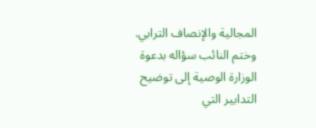المجالية والإنصاف الترابي.
وختم النائب سؤاله بدعوة الوزارة الوصية إلى توضيح التدابير التي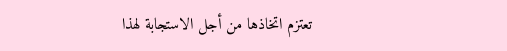تعتزم اتخاذها من أجل الاستجابة لهذا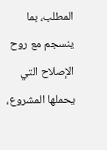المطلب، بما ينسجم مع روح الإصلاح التي يحملها المشروع،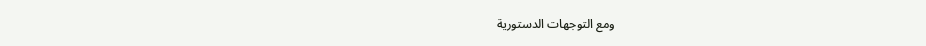ومع التوجهات الدستورية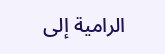الرامية إلى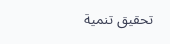تحقيق تنمية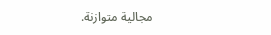مجالية متوازنة.